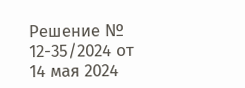Решение № 12-35/2024 от 14 мая 2024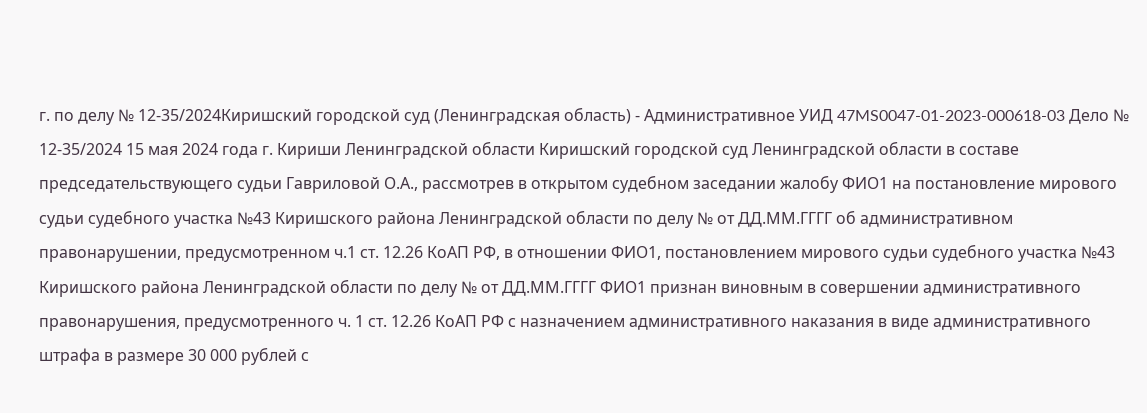г. по делу № 12-35/2024Киришский городской суд (Ленинградская область) - Административное УИД 47MS0047-01-2023-000618-03 Дело № 12-35/2024 15 мая 2024 года г. Кириши Ленинградской области Киришский городской суд Ленинградской области в составе председательствующего судьи Гавриловой О.А., рассмотрев в открытом судебном заседании жалобу ФИО1 на постановление мирового судьи судебного участка №43 Киришского района Ленинградской области по делу № от ДД.ММ.ГГГГ об административном правонарушении, предусмотренном ч.1 ст. 12.26 КоАП РФ, в отношении ФИО1, постановлением мирового судьи судебного участка №43 Киришского района Ленинградской области по делу № от ДД.ММ.ГГГГ ФИО1 признан виновным в совершении административного правонарушения, предусмотренного ч. 1 ст. 12.26 КоАП РФ с назначением административного наказания в виде административного штрафа в размере 30 000 рублей с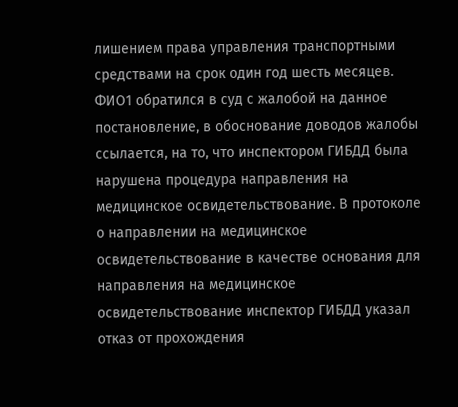лишением права управления транспортными средствами на срок один год шесть месяцев. ФИО1 обратился в суд с жалобой на данное постановление, в обоснование доводов жалобы ссылается, на то, что инспектором ГИБДД была нарушена процедура направления на медицинское освидетельствование. В протоколе о направлении на медицинское освидетельствование в качестве основания для направления на медицинское освидетельствование инспектор ГИБДД указал отказ от прохождения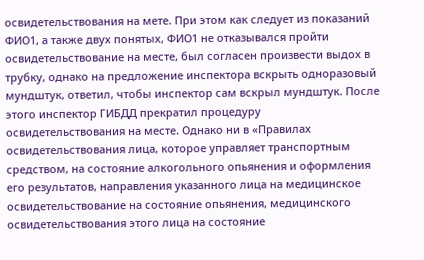освидетельствования на мете. При этом как следует из показаний ФИО1, а также двух понятых, ФИО1 не отказывался пройти освидетельствование на месте, был согласен произвести выдох в трубку, однако на предложение инспектора вскрыть одноразовый мундштук, ответил, чтобы инспектор сам вскрыл мундштук. После этого инспектор ГИБДД прекратил процедуру освидетельствования на месте. Однако ни в «Правилах освидетельствования лица, которое управляет транспортным средством, на состояние алкогольного опьянения и оформления его результатов, направления указанного лица на медицинское освидетельствование на состояние опьянения, медицинского освидетельствования этого лица на состояние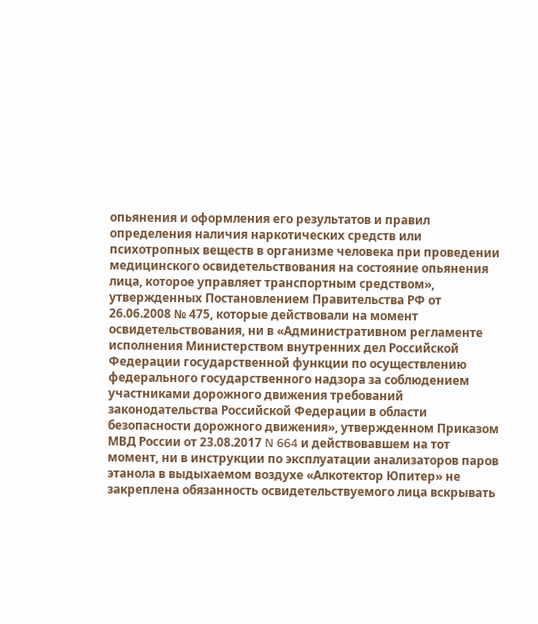опьянения и оформления его результатов и правил определения наличия наркотических средств или психотропных веществ в организме человека при проведении медицинского освидетельствования на состояние опьянения лица, которое управляет транспортным средством», утвержденных Постановлением Правительства РФ от 26.06.2008 № 475, которые действовали на момент освидетельствования, ни в «Административном регламенте исполнения Министерством внутренних дел Российской Федерации государственной функции по осуществлению федерального государственного надзора за соблюдением участниками дорожного движения требований законодательства Российской Федерации в области безопасности дорожного движения», утвержденном Приказом МВД России от 23.08.2017 N 664 и действовавшем на тот момент, ни в инструкции по эксплуатации анализаторов паров этанола в выдыхаемом воздухе «Алкотектор Юпитер» не закреплена обязанность освидетельствуемого лица вскрывать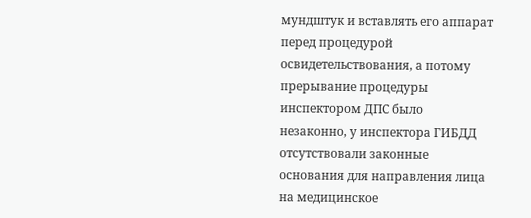мундштук и вставлять его аппарат перед процедурой освидетельствования, а потому прерывание процедуры инспектором ДПС было незаконно, у инспектора ГИБДД отсутствовали законные основания для направления лица на медицинское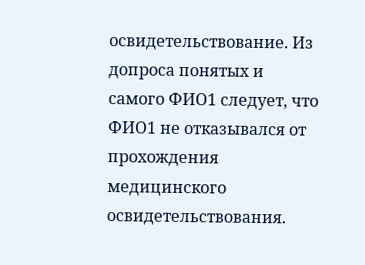освидетельствование. Из допроса понятых и самого ФИО1 следует, что ФИО1 не отказывался от прохождения медицинского освидетельствования.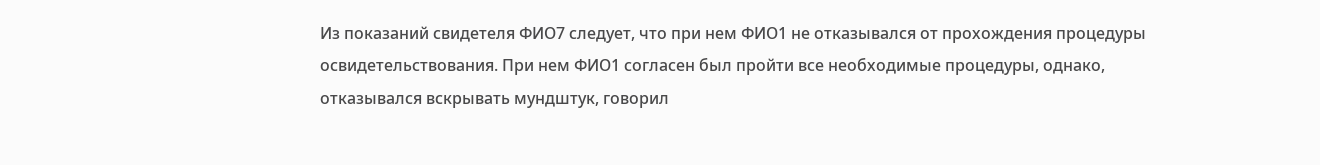Из показаний свидетеля ФИО7 следует, что при нем ФИО1 не отказывался от прохождения процедуры освидетельствования. При нем ФИО1 согласен был пройти все необходимые процедуры, однако, отказывался вскрывать мундштук, говорил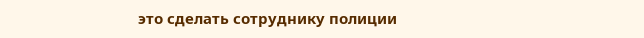это сделать сотруднику полиции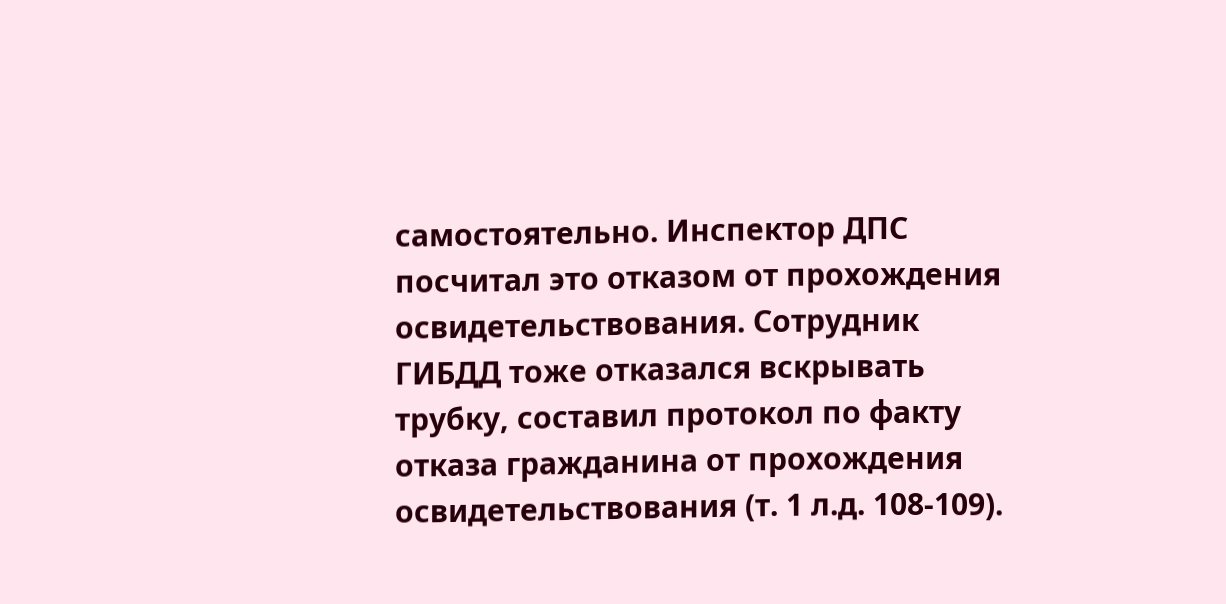самостоятельно. Инспектор ДПС посчитал это отказом от прохождения освидетельствования. Сотрудник ГИБДД тоже отказался вскрывать трубку, составил протокол по факту отказа гражданина от прохождения освидетельствования (т. 1 л.д. 108-109).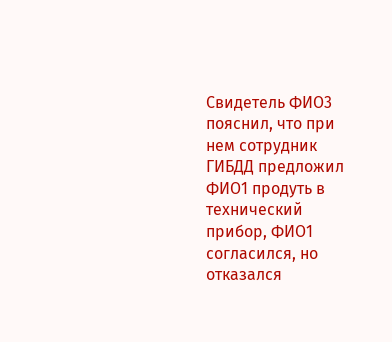Свидетель ФИО3 пояснил, что при нем сотрудник ГИБДД предложил ФИО1 продуть в технический прибор, ФИО1 согласился, но отказался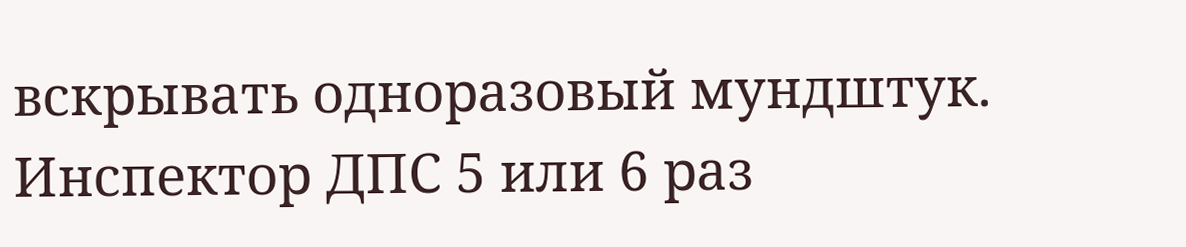вскрывать одноразовый мундштук. Инспектор ДПС 5 или 6 раз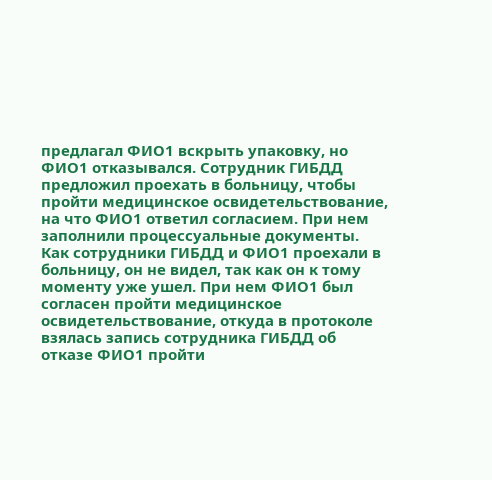предлагал ФИО1 вскрыть упаковку, но ФИО1 отказывался. Сотрудник ГИБДД предложил проехать в больницу, чтобы пройти медицинское освидетельствование, на что ФИО1 ответил согласием. При нем заполнили процессуальные документы. Как сотрудники ГИБДД и ФИО1 проехали в больницу, он не видел, так как он к тому моменту уже ушел. При нем ФИО1 был согласен пройти медицинское освидетельствование, откуда в протоколе взялась запись сотрудника ГИБДД об отказе ФИО1 пройти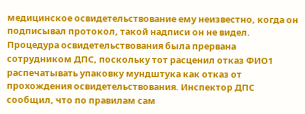медицинское освидетельствование ему неизвестно, когда он подписывал протокол, такой надписи он не видел. Процедура освидетельствования была прервана сотрудником ДПС, поскольку тот расценил отказ ФИО1 распечатывать упаковку мундштука как отказ от прохождения освидетельствования. Инспектор ДПС сообщил, что по правилам сам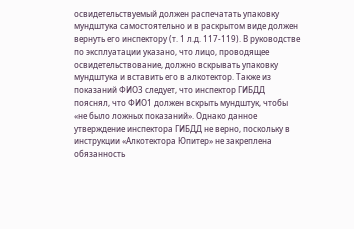освидетельствуемый должен распечатать упаковку мундштука самостоятельно и в раскрытом виде должен вернуть его инспектору (т. 1 л.д. 117-119). В руководстве по эксплуатации указано, что лицо, проводящее освидетельствование, должно вскрывать упаковку мундштука и вставить его в алкотектор. Также из показаний ФИО3 следует, что инспектор ГИБДД пояснял, что ФИО1 должен вскрыть мундштук, чтобы «не было ложных показаний». Однако данное утверждение инспектора ГИБДД не верно, поскольку в инструкции «Алкотектора Юпитер» не закреплена обязанность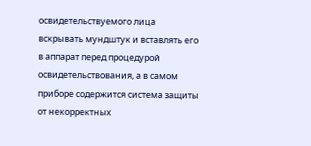освидетельствуемого лица вскрывать мундштук и вставлять его в аппарат перед процедурой освидетельствования, а в самом приборе содержится система защиты от некорректных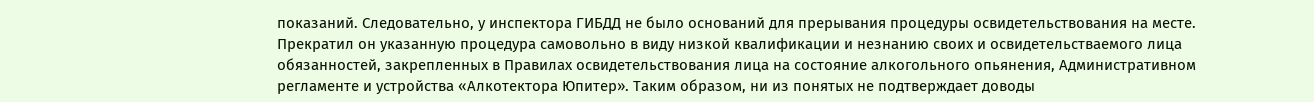показаний. Следовательно, у инспектора ГИБДД не было оснований для прерывания процедуры освидетельствования на месте. Прекратил он указанную процедура самовольно в виду низкой квалификации и незнанию своих и освидетельстваемого лица обязанностей, закрепленных в Правилах освидетельствования лица на состояние алкогольного опьянения, Административном регламенте и устройства «Алкотектора Юпитер». Таким образом, ни из понятых не подтверждает доводы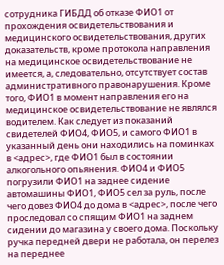сотрудника ГИБДД об отказе ФИО1 от прохождения освидетельствования и медицинского освидетельствования, других доказательств, кроме протокола направления на медицинское освидетельствование не имеется, а, следовательно, отсутствует состав административного правонарушения. Кроме того, ФИО1 в момент направления его на медицинское освидетельствование не являлся водителем. Как следует из показаний свидетелей ФИО4, ФИО5, и самого ФИО1 в указанный день они находились на поминках в <адрес>, где ФИО1 был в состоянии алкогольного опьянения. ФИО4 и ФИО5 погрузили ФИО1 на заднее сидение автомашины ФИО1, ФИО5 сел за руль, после чего довез ФИО4 до дома в <адрес>, после чего проследовал со спящим ФИО1 на заднем сидении до магазина у своего дома. Поскольку ручка передней двери не работала, он перелез на переднее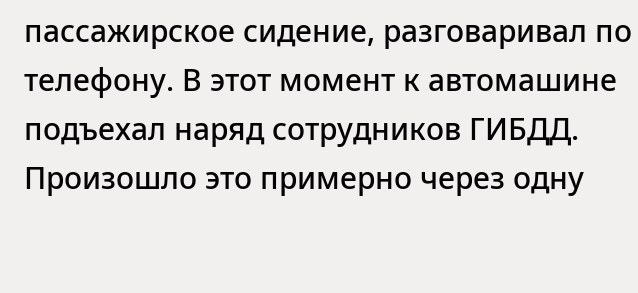пассажирское сидение, разговаривал по телефону. В этот момент к автомашине подъехал наряд сотрудников ГИБДД. Произошло это примерно через одну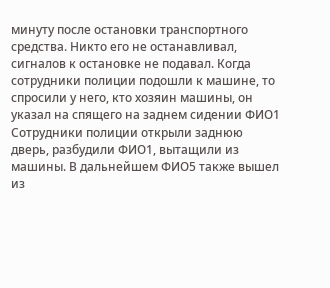минуту после остановки транспортного средства. Никто его не останавливал, сигналов к остановке не подавал. Когда сотрудники полиции подошли к машине, то спросили у него, кто хозяин машины, он указал на спящего на заднем сидении ФИО1 Сотрудники полиции открыли заднюю дверь, разбудили ФИО1, вытащили из машины. В дальнейшем ФИО5 также вышел из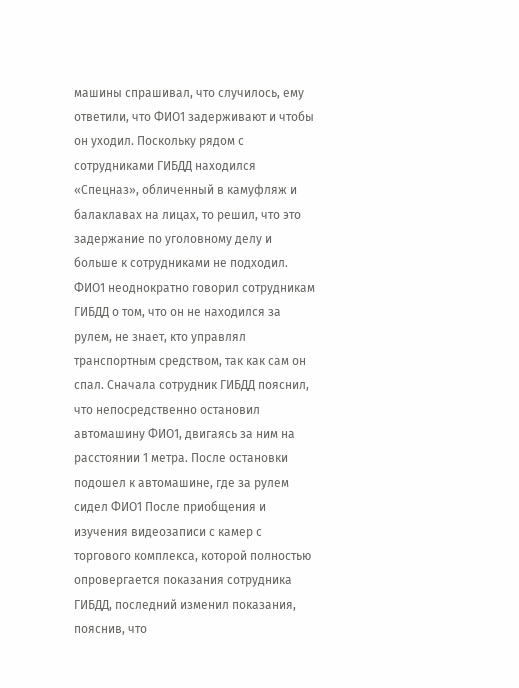машины спрашивал, что случилось, ему ответили, что ФИО1 задерживают и чтобы он уходил. Поскольку рядом с сотрудниками ГИБДД находился «Спецназ», обличенный в камуфляж и балаклавах на лицах, то решил, что это задержание по уголовному делу и больше к сотрудниками не подходил. ФИО1 неоднократно говорил сотрудникам ГИБДД о том, что он не находился за рулем, не знает, кто управлял транспортным средством, так как сам он спал. Сначала сотрудник ГИБДД пояснил, что непосредственно остановил автомашину ФИО1, двигаясь за ним на расстоянии 1 метра. После остановки подошел к автомашине, где за рулем сидел ФИО1 После приобщения и изучения видеозаписи с камер с торгового комплекса, которой полностью опровергается показания сотрудника ГИБДД, последний изменил показания, пояснив, что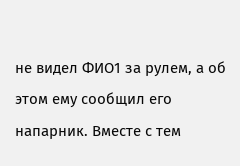не видел ФИО1 за рулем, а об этом ему сообщил его напарник. Вместе с тем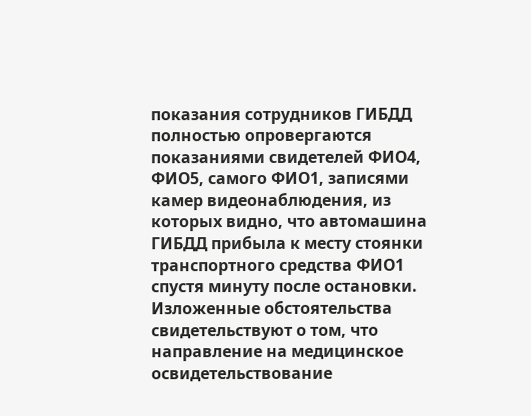показания сотрудников ГИБДД полностью опровергаются показаниями свидетелей ФИО4, ФИО5, самого ФИО1, записями камер видеонаблюдения, из которых видно, что автомашина ГИБДД прибыла к месту стоянки транспортного средства ФИО1 спустя минуту после остановки. Изложенные обстоятельства свидетельствуют о том, что направление на медицинское освидетельствование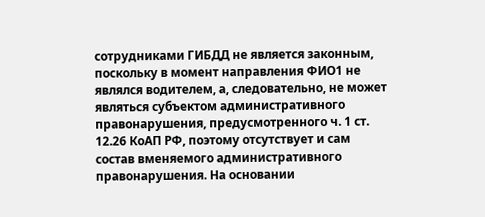сотрудниками ГИБДД не является законным, поскольку в момент направления ФИО1 не являлся водителем, а, следовательно, не может являться субъектом административного правонарушения, предусмотренного ч. 1 ст. 12.26 КоАП РФ, поэтому отсутствует и сам состав вменяемого административного правонарушения. На основании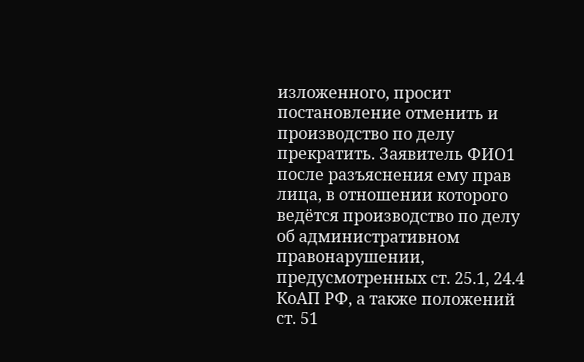изложенного, просит постановление отменить и производство по делу прекратить. Заявитель ФИО1 после разъяснения ему прав лица, в отношении которого ведётся производство по делу об административном правонарушении, предусмотренных ст. 25.1, 24.4 КоАП РФ, а также положений ст. 51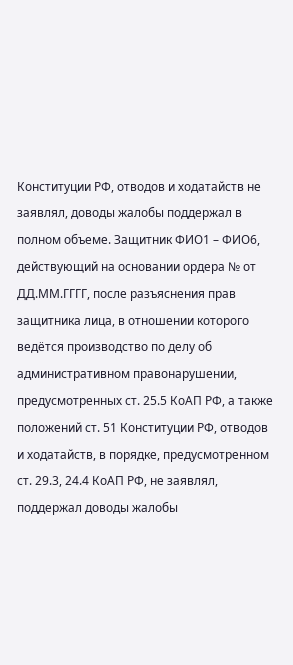Конституции РФ, отводов и ходатайств не заявлял, доводы жалобы поддержал в полном объеме. Защитник ФИО1 – ФИО6, действующий на основании ордера № от ДД.ММ.ГГГГ, после разъяснения прав защитника лица, в отношении которого ведётся производство по делу об административном правонарушении, предусмотренных ст. 25.5 КоАП РФ, а также положений ст. 51 Конституции РФ, отводов и ходатайств, в порядке, предусмотренном ст. 29.3, 24.4 КоАП РФ, не заявлял, поддержал доводы жалобы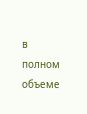в полном объеме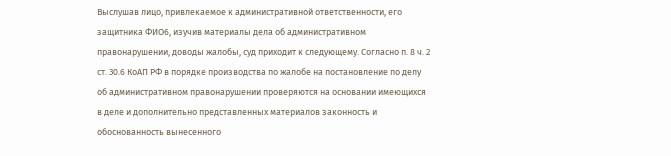Выслушав лицо, привлекаемое к административной ответственности, его защитника ФИО6, изучив материалы дела об административном правонарушении, доводы жалобы, суд приходит к следующему. Согласно п. 8 ч. 2 ст. 30.6 КоАП РФ в порядке производства по жалобе на постановление по делу об административном правонарушении проверяются на основании имеющихся в деле и дополнительно представленных материалов законность и обоснованность вынесенного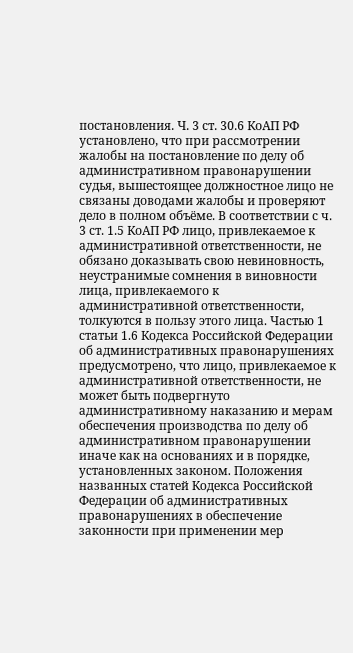постановления. Ч. 3 ст. 30.6 КоАП РФ установлено, что при рассмотрении жалобы на постановление по делу об административном правонарушении судья, вышестоящее должностное лицо не связаны доводами жалобы и проверяют дело в полном объёме. В соответствии с ч. 3 ст. 1.5 КоАП РФ лицо, привлекаемое к административной ответственности, не обязано доказывать свою невиновность, неустранимые сомнения в виновности лица, привлекаемого к административной ответственности, толкуются в пользу этого лица. Частью 1 статьи 1.6 Кодекса Российской Федерации об административных правонарушениях предусмотрено, что лицо, привлекаемое к административной ответственности, не может быть подвергнуто административному наказанию и мерам обеспечения производства по делу об административном правонарушении иначе как на основаниях и в порядке, установленных законом. Положения названных статей Кодекса Российской Федерации об административных правонарушениях в обеспечение законности при применении мер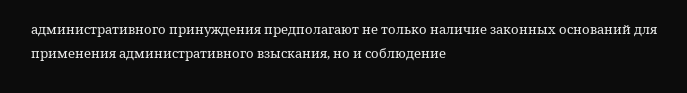административного принуждения предполагают не только наличие законных оснований для применения административного взыскания, но и соблюдение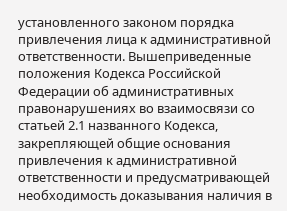установленного законом порядка привлечения лица к административной ответственности. Вышеприведенные положения Кодекса Российской Федерации об административных правонарушениях во взаимосвязи со статьей 2.1 названного Кодекса, закрепляющей общие основания привлечения к административной ответственности и предусматривающей необходимость доказывания наличия в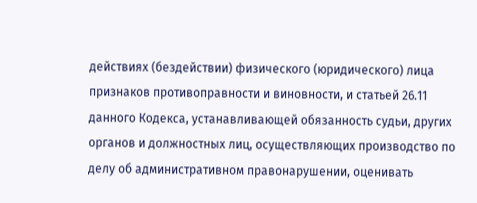действиях (бездействии) физического (юридического) лица признаков противоправности и виновности, и статьей 26.11 данного Кодекса, устанавливающей обязанность судьи, других органов и должностных лиц, осуществляющих производство по делу об административном правонарушении, оценивать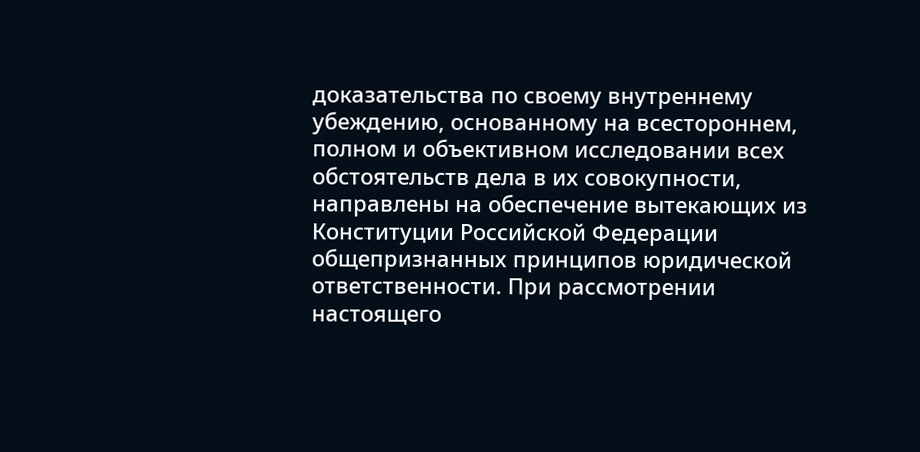доказательства по своему внутреннему убеждению, основанному на всестороннем, полном и объективном исследовании всех обстоятельств дела в их совокупности, направлены на обеспечение вытекающих из Конституции Российской Федерации общепризнанных принципов юридической ответственности. При рассмотрении настоящего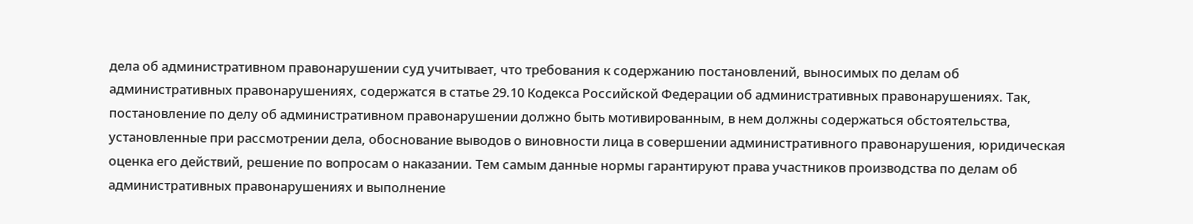дела об административном правонарушении суд учитывает, что требования к содержанию постановлений, выносимых по делам об административных правонарушениях, содержатся в статье 29.10 Кодекса Российской Федерации об административных правонарушениях. Так, постановление по делу об административном правонарушении должно быть мотивированным, в нем должны содержаться обстоятельства, установленные при рассмотрении дела, обоснование выводов о виновности лица в совершении административного правонарушения, юридическая оценка его действий, решение по вопросам о наказании. Тем самым данные нормы гарантируют права участников производства по делам об административных правонарушениях и выполнение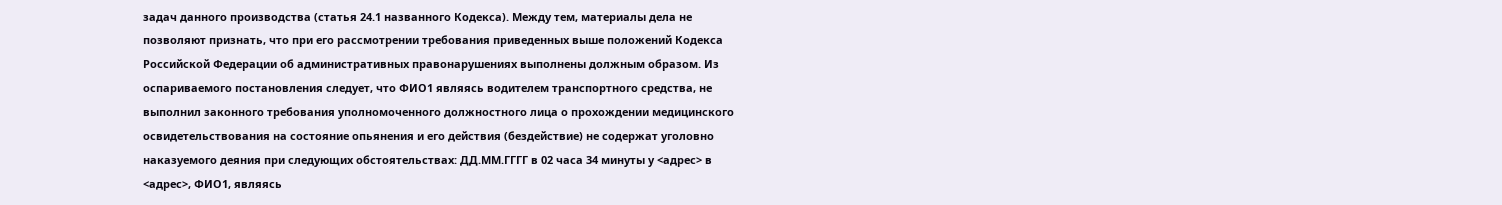задач данного производства (статья 24.1 названного Кодекса). Между тем, материалы дела не позволяют признать, что при его рассмотрении требования приведенных выше положений Кодекса Российской Федерации об административных правонарушениях выполнены должным образом. Из оспариваемого постановления следует, что ФИО1 являясь водителем транспортного средства, не выполнил законного требования уполномоченного должностного лица о прохождении медицинского освидетельствования на состояние опьянения и его действия (бездействие) не содержат уголовно наказуемого деяния при следующих обстоятельствах: ДД.ММ.ГГГГ в 02 часа 34 минуты у <адрес> в <адрес>, ФИО1, являясь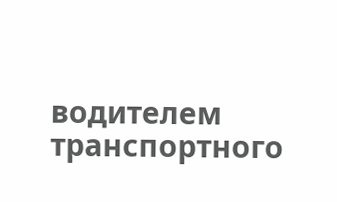водителем транспортного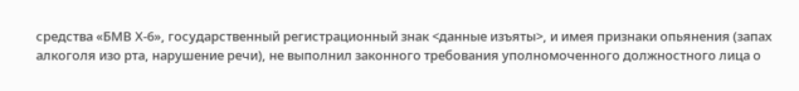средства «БМВ Х-6», государственный регистрационный знак <данные изъяты>, и имея признаки опьянения (запах алкоголя изо рта, нарушение речи), не выполнил законного требования уполномоченного должностного лица о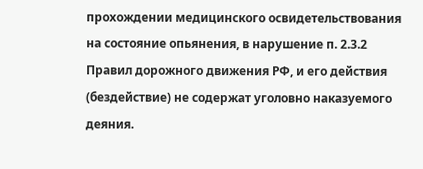прохождении медицинского освидетельствования на состояние опьянения, в нарушение п. 2.3.2 Правил дорожного движения РФ, и его действия (бездействие) не содержат уголовно наказуемого деяния.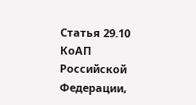Статья 29.10 КоАП Российской Федерации,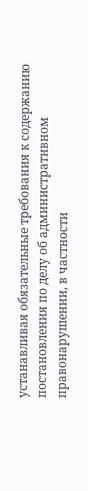устанавливая обязательные требования к содержанию постановления по делу об административном правонарушении, в частности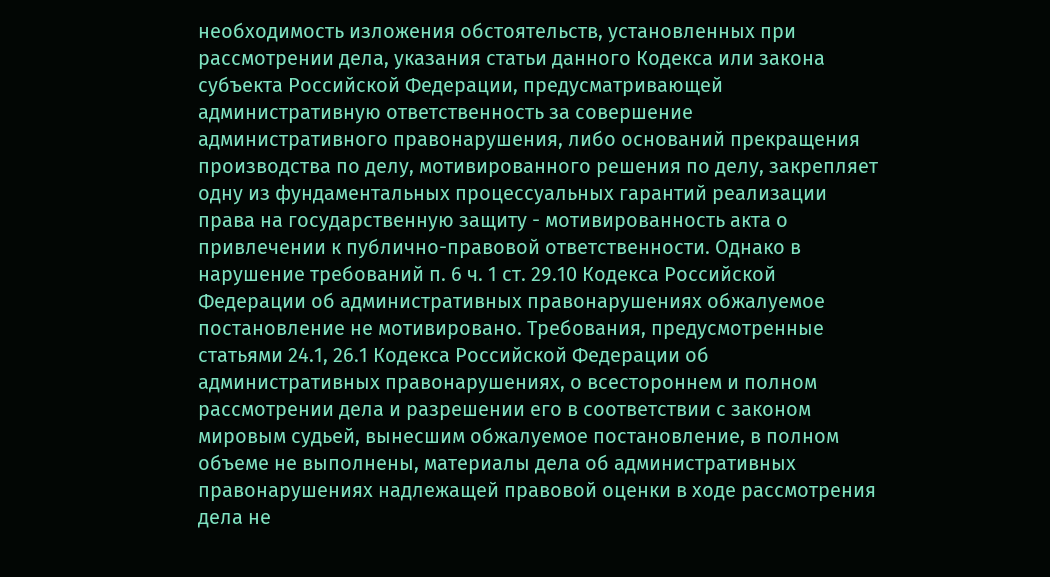необходимость изложения обстоятельств, установленных при рассмотрении дела, указания статьи данного Кодекса или закона субъекта Российской Федерации, предусматривающей административную ответственность за совершение административного правонарушения, либо оснований прекращения производства по делу, мотивированного решения по делу, закрепляет одну из фундаментальных процессуальных гарантий реализации права на государственную защиту - мотивированность акта о привлечении к публично-правовой ответственности. Однако в нарушение требований п. 6 ч. 1 ст. 29.10 Кодекса Российской Федерации об административных правонарушениях обжалуемое постановление не мотивировано. Требования, предусмотренные статьями 24.1, 26.1 Кодекса Российской Федерации об административных правонарушениях, о всестороннем и полном рассмотрении дела и разрешении его в соответствии с законом мировым судьей, вынесшим обжалуемое постановление, в полном объеме не выполнены, материалы дела об административных правонарушениях надлежащей правовой оценки в ходе рассмотрения дела не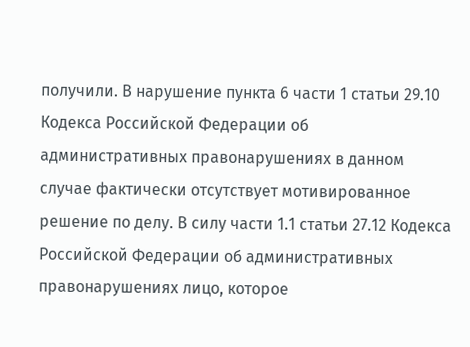получили. В нарушение пункта 6 части 1 статьи 29.10 Кодекса Российской Федерации об административных правонарушениях в данном случае фактически отсутствует мотивированное решение по делу. В силу части 1.1 статьи 27.12 Кодекса Российской Федерации об административных правонарушениях лицо, которое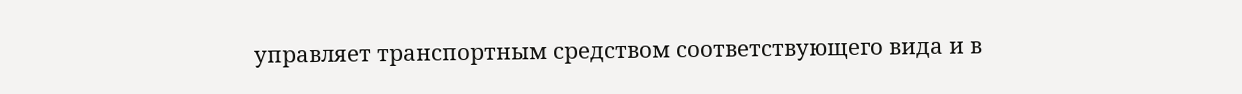управляет транспортным средством соответствующего вида и в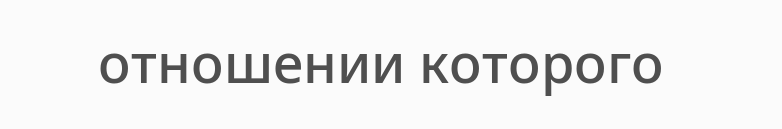отношении которого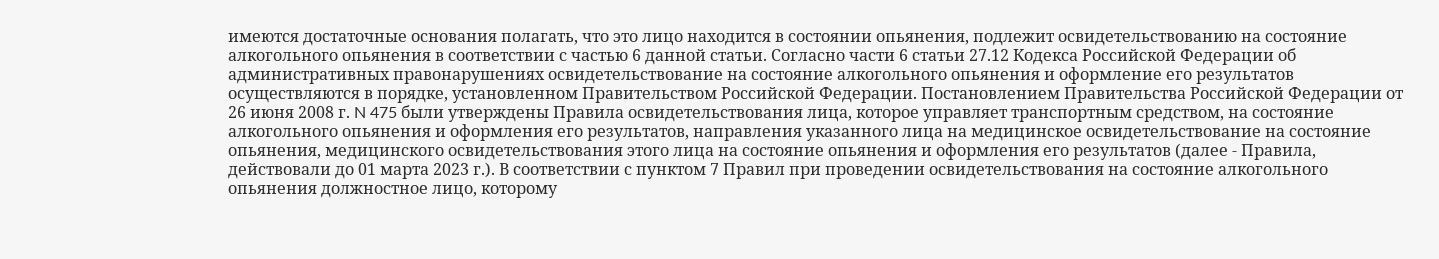имеются достаточные основания полагать, что это лицо находится в состоянии опьянения, подлежит освидетельствованию на состояние алкогольного опьянения в соответствии с частью 6 данной статьи. Согласно части 6 статьи 27.12 Кодекса Российской Федерации об административных правонарушениях освидетельствование на состояние алкогольного опьянения и оформление его результатов осуществляются в порядке, установленном Правительством Российской Федерации. Постановлением Правительства Российской Федерации от 26 июня 2008 г. N 475 были утверждены Правила освидетельствования лица, которое управляет транспортным средством, на состояние алкогольного опьянения и оформления его результатов, направления указанного лица на медицинское освидетельствование на состояние опьянения, медицинского освидетельствования этого лица на состояние опьянения и оформления его результатов (далее - Правила, действовали до 01 марта 2023 г.). В соответствии с пунктом 7 Правил при проведении освидетельствования на состояние алкогольного опьянения должностное лицо, которому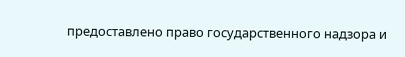предоставлено право государственного надзора и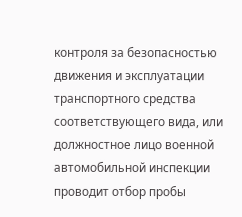контроля за безопасностью движения и эксплуатации транспортного средства соответствующего вида, или должностное лицо военной автомобильной инспекции проводит отбор пробы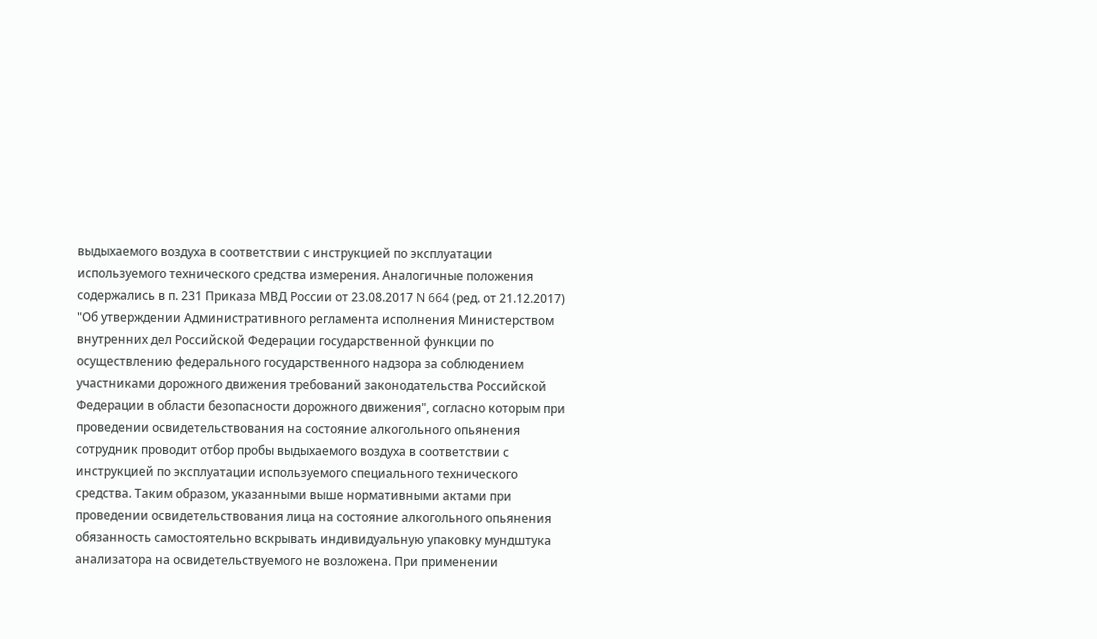выдыхаемого воздуха в соответствии с инструкцией по эксплуатации используемого технического средства измерения. Аналогичные положения содержались в п. 231 Приказа МВД России от 23.08.2017 N 664 (ред. от 21.12.2017) "Об утверждении Административного регламента исполнения Министерством внутренних дел Российской Федерации государственной функции по осуществлению федерального государственного надзора за соблюдением участниками дорожного движения требований законодательства Российской Федерации в области безопасности дорожного движения", согласно которым при проведении освидетельствования на состояние алкогольного опьянения сотрудник проводит отбор пробы выдыхаемого воздуха в соответствии с инструкцией по эксплуатации используемого специального технического средства. Таким образом, указанными выше нормативными актами при проведении освидетельствования лица на состояние алкогольного опьянения обязанность самостоятельно вскрывать индивидуальную упаковку мундштука анализатора на освидетельствуемого не возложена. При применении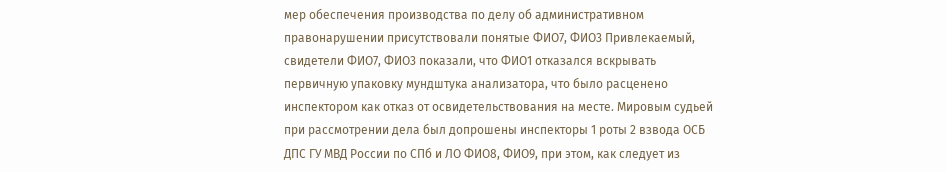мер обеспечения производства по делу об административном правонарушении присутствовали понятые ФИО7, ФИО3 Привлекаемый, свидетели ФИО7, ФИО3 показали, что ФИО1 отказался вскрывать первичную упаковку мундштука анализатора, что было расценено инспектором как отказ от освидетельствования на месте. Мировым судьей при рассмотрении дела был допрошены инспекторы 1 роты 2 взвода ОСБ ДПС ГУ МВД России по СПб и ЛО ФИО8, ФИО9, при этом, как следует из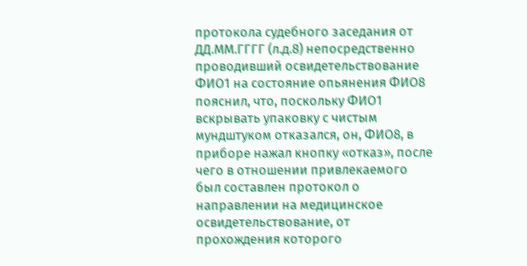протокола судебного заседания от ДД.ММ.ГГГГ (л.д.8) непосредственно проводивший освидетельствование ФИО1 на состояние опьянения ФИО8 пояснил, что, поскольку ФИО1 вскрывать упаковку с чистым мундштуком отказался, он, ФИО8, в приборе нажал кнопку «отказ», после чего в отношении привлекаемого был составлен протокол о направлении на медицинское освидетельствование, от прохождения которого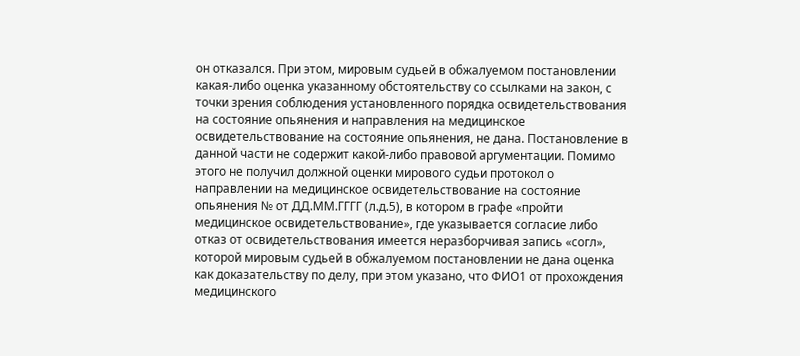он отказался. При этом, мировым судьей в обжалуемом постановлении какая-либо оценка указанному обстоятельству со ссылками на закон, с точки зрения соблюдения установленного порядка освидетельствования на состояние опьянения и направления на медицинское освидетельствование на состояние опьянения, не дана. Постановление в данной части не содержит какой-либо правовой аргументации. Помимо этого не получил должной оценки мирового судьи протокол о направлении на медицинское освидетельствование на состояние опьянения № от ДД.ММ.ГГГГ (л.д.5), в котором в графе «пройти медицинское освидетельствование», где указывается согласие либо отказ от освидетельствования имеется неразборчивая запись «согл», которой мировым судьей в обжалуемом постановлении не дана оценка как доказательству по делу, при этом указано, что ФИО1 от прохождения медицинского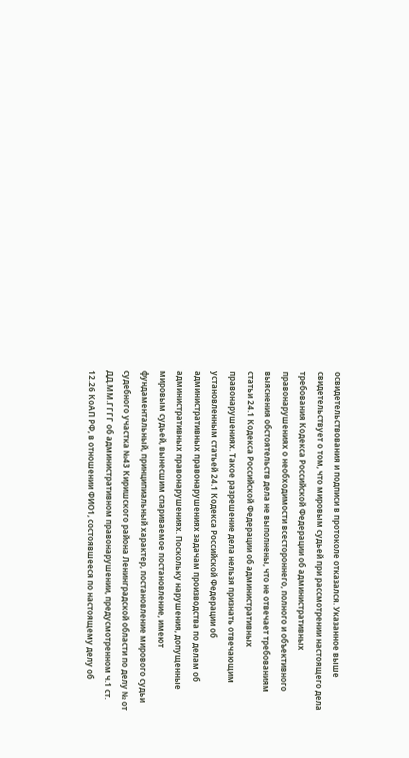освидетельствования и подписи в протоколе отказался. Указанное выше свидетельствует о том, что мировым судьей при рассмотрении настоящего дела требования Кодекса Российской Федерации об административных правонарушениях о необходимости всестороннего, полного и объективного выяснения обстоятельств дела не выполнены, что не отвечает требованиям статьи 24.1 Кодекса Российской Федерации об административных правонарушениях. Такое разрешение дела нельзя признать отвечающим установленным статьей 24.1 Кодекса Российской Федерации об административных правонарушениях задачам производства по делам об административных правонарушениях. Поскольку нарушения, допущенные мировым судьей, вынесшим спариваемое постановление, имеют фундаментальный, принципиальный характер, постановление мирового судьи судебного участка №43 Киришского района Ленинградской области по делу № от ДД.ММ.ГГГГ об административном правонарушении, предусмотренном ч.1 ст. 12.26 КоАП РФ, в отношении ФИО1, состоявшееся по настоящему делу об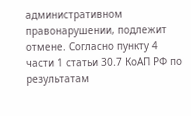административном правонарушении, подлежит отмене. Согласно пункту 4 части 1 статьи 30.7 КоАП РФ по результатам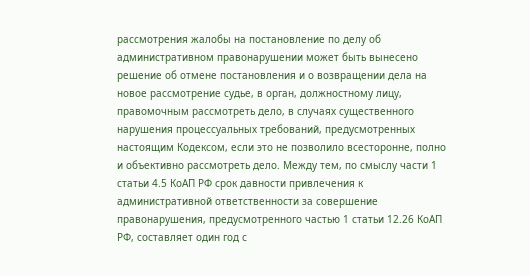рассмотрения жалобы на постановление по делу об административном правонарушении может быть вынесено решение об отмене постановления и о возвращении дела на новое рассмотрение судье, в орган, должностному лицу, правомочным рассмотреть дело, в случаях существенного нарушения процессуальных требований, предусмотренных настоящим Кодексом, если это не позволило всесторонне, полно и объективно рассмотреть дело. Между тем, по смыслу части 1 статьи 4.5 КоАП РФ срок давности привлечения к административной ответственности за совершение правонарушения, предусмотренного частью 1 статьи 12.26 КоАП РФ, составляет один год с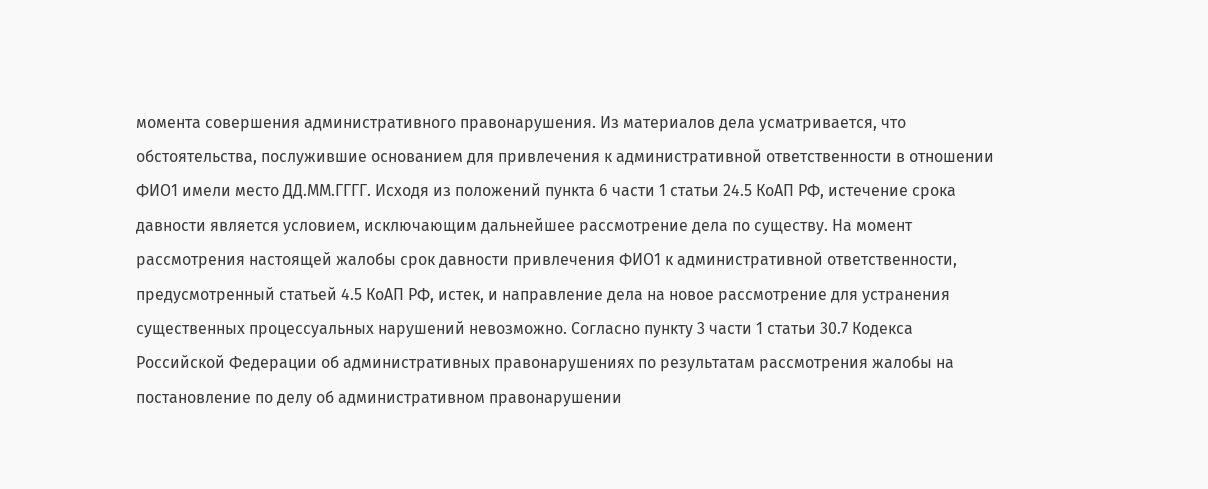момента совершения административного правонарушения. Из материалов дела усматривается, что обстоятельства, послужившие основанием для привлечения к административной ответственности в отношении ФИО1 имели место ДД.ММ.ГГГГ. Исходя из положений пункта 6 части 1 статьи 24.5 КоАП РФ, истечение срока давности является условием, исключающим дальнейшее рассмотрение дела по существу. На момент рассмотрения настоящей жалобы срок давности привлечения ФИО1 к административной ответственности, предусмотренный статьей 4.5 КоАП РФ, истек, и направление дела на новое рассмотрение для устранения существенных процессуальных нарушений невозможно. Согласно пункту 3 части 1 статьи 30.7 Кодекса Российской Федерации об административных правонарушениях по результатам рассмотрения жалобы на постановление по делу об административном правонарушении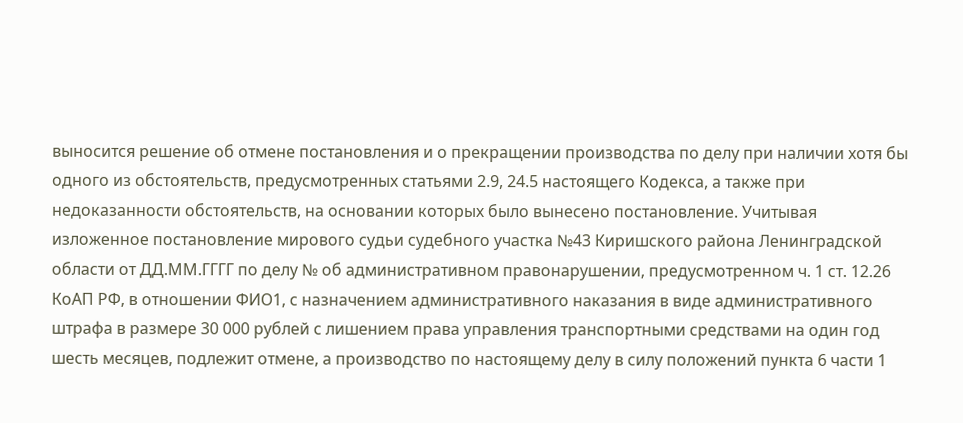выносится решение об отмене постановления и о прекращении производства по делу при наличии хотя бы одного из обстоятельств, предусмотренных статьями 2.9, 24.5 настоящего Кодекса, а также при недоказанности обстоятельств, на основании которых было вынесено постановление. Учитывая изложенное постановление мирового судьи судебного участка №43 Киришского района Ленинградской области от ДД.ММ.ГГГГ по делу № об административном правонарушении, предусмотренном ч. 1 ст. 12.26 КоАП РФ, в отношении ФИО1, с назначением административного наказания в виде административного штрафа в размере 30 000 рублей с лишением права управления транспортными средствами на один год шесть месяцев, подлежит отмене, а производство по настоящему делу в силу положений пункта 6 части 1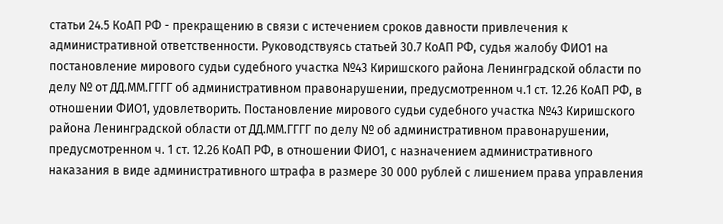статьи 24.5 КоАП РФ - прекращению в связи с истечением сроков давности привлечения к административной ответственности. Руководствуясь статьей 30.7 КоАП РФ, судья жалобу ФИО1 на постановление мирового судьи судебного участка №43 Киришского района Ленинградской области по делу № от ДД.ММ.ГГГГ об административном правонарушении, предусмотренном ч.1 ст. 12.26 КоАП РФ, в отношении ФИО1, удовлетворить. Постановление мирового судьи судебного участка №43 Киришского района Ленинградской области от ДД.ММ.ГГГГ по делу № об административном правонарушении, предусмотренном ч. 1 ст. 12.26 КоАП РФ, в отношении ФИО1, с назначением административного наказания в виде административного штрафа в размере 30 000 рублей с лишением права управления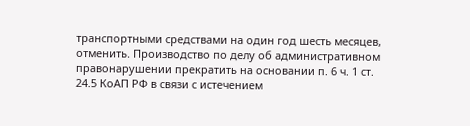транспортными средствами на один год шесть месяцев, отменить. Производство по делу об административном правонарушении прекратить на основании п. 6 ч. 1 ст. 24.5 КоАП РФ в связи с истечением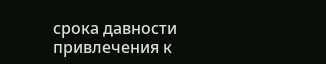срока давности привлечения к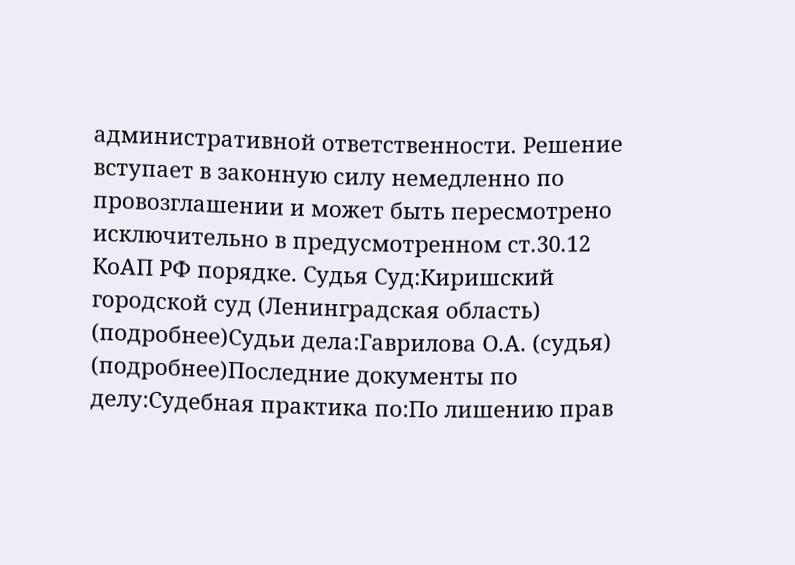административной ответственности. Решение вступает в законную силу немедленно по провозглашении и может быть пересмотрено исключительно в предусмотренном ст.30.12 КоАП РФ порядке. Судья Суд:Киришский городской суд (Ленинградская область) (подробнее)Судьи дела:Гаврилова О.А. (судья) (подробнее)Последние документы по делу:Судебная практика по:По лишению прав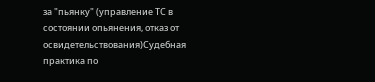за "пьянку" (управление ТС в состоянии опьянения, отказ от освидетельствования)Судебная практика по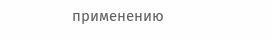применению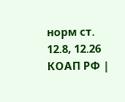норм ст. 12.8, 12.26 КОАП РФ |